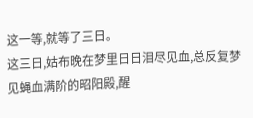这一等,就等了三日。
这三日,姑布晚在梦里日日泪尽见血,总反复梦见蝇血满阶的昭阳殿,醒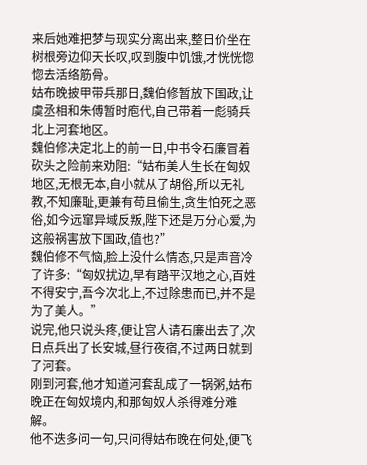来后她难把梦与现实分离出来,整日价坐在树根旁边仰天长叹,叹到腹中饥饿,才恍恍惚惚去活络筋骨。
姑布晚披甲带兵那日,魏伯修暂放下国政,让虞丞相和朱傅暂时庖代,自己带着一彪骑兵北上河套地区。
魏伯修决定北上的前一日,中书令石廉冒着砍头之险前来劝阻:“姑布美人生长在匈奴地区,无根无本,自小就从了胡俗,所以无礼教,不知廉耻,更兼有苟且偷生,贪生怕死之恶俗,如今远窜异域反叛,陛下还是万分心爱,为这般祸害放下国政,值也?”
魏伯修不气恼,脸上没什么情态,只是声音冷了许多:“匈奴扰边,早有踏平汉地之心,百姓不得安宁,吾今次北上,不过除患而已,并不是为了美人。”
说完,他只说头疼,便让宫人请石廉出去了,次日点兵出了长安城,昼行夜宿,不过两日就到了河套。
刚到河套,他才知道河套乱成了一锅粥,姑布晚正在匈奴境内,和那匈奴人杀得难分难解。
他不迭多问一句,只问得姑布晚在何处,便飞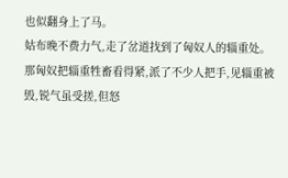也似翻身上了马。
姑布晚不费力气,走了岔道找到了匈奴人的辎重处。
那匈奴把辎重牲畜看得紧,派了不少人把手,见辎重被毁,锐气虽受搓,但怒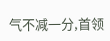气不减一分,首领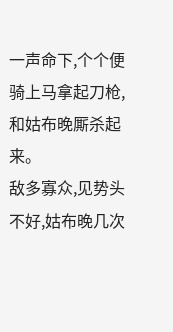一声命下,个个便骑上马拿起刀枪,和姑布晚厮杀起来。
敌多寡众,见势头不好,姑布晚几次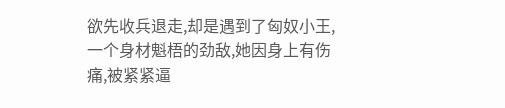欲先收兵退走,却是遇到了匈奴小王,一个身材魁梧的劲敌,她因身上有伤痛,被紧紧逼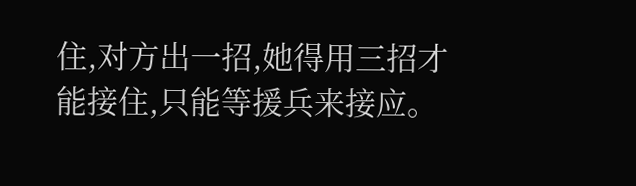住,对方出一招,她得用三招才能接住,只能等援兵来接应。